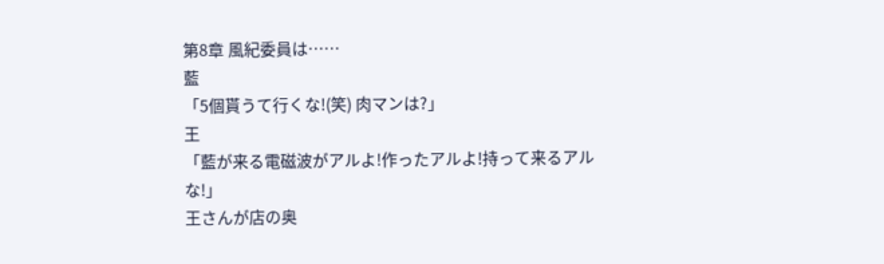第8章 風紀委員は……
藍
「5個貰うて行くな!(笑) 肉マンは?」
王
「藍が来る電磁波がアルよ!作ったアルよ!持って来るアルな!」
王さんが店の奥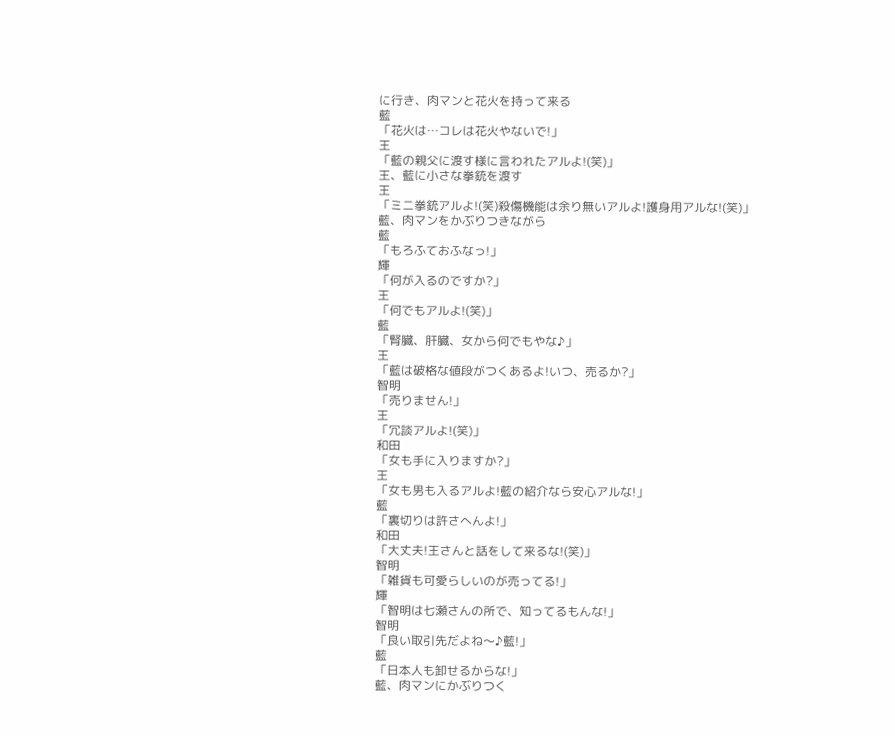に行き、肉マンと花火を持って来る
藍
「花火は…コレは花火やないで!」
王
「藍の親父に渡す様に言われたアルよ!(笑)」
王、藍に小さな拳銃を渡す
王
「ミニ拳銃アルよ!(笑)殺傷機能は余り無いアルよ!護身用アルな!(笑)」
藍、肉マンをかぶりつきながら
藍
「もろふておふなっ!」
輝
「何が入るのですか?」
王
「何でもアルよ!(笑)」
藍
「腎臓、肝臓、女から何でもやな♪」
王
「藍は破格な値段がつくあるよ!いつ、売るか?」
智明
「売りません!」
王
「冗談アルよ!(笑)」
和田
「女も手に入りますか?」
王
「女も男も入るアルよ!藍の紹介なら安心アルな!」
藍
「裏切りは許さへんよ!」
和田
「大丈夫!王さんと話をして来るな!(笑)」
智明
「雑貨も可愛らしいのが売ってる!」
輝
「智明は七瀬さんの所で、知ってるもんな!」
智明
「良い取引先だよね〜♪藍!」
藍
「日本人も卸せるからな!」
藍、肉マンにかぶりつく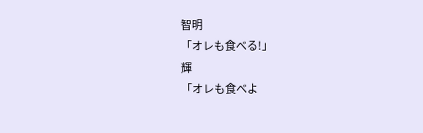智明
「オレも食べる!」
輝
「オレも食べよ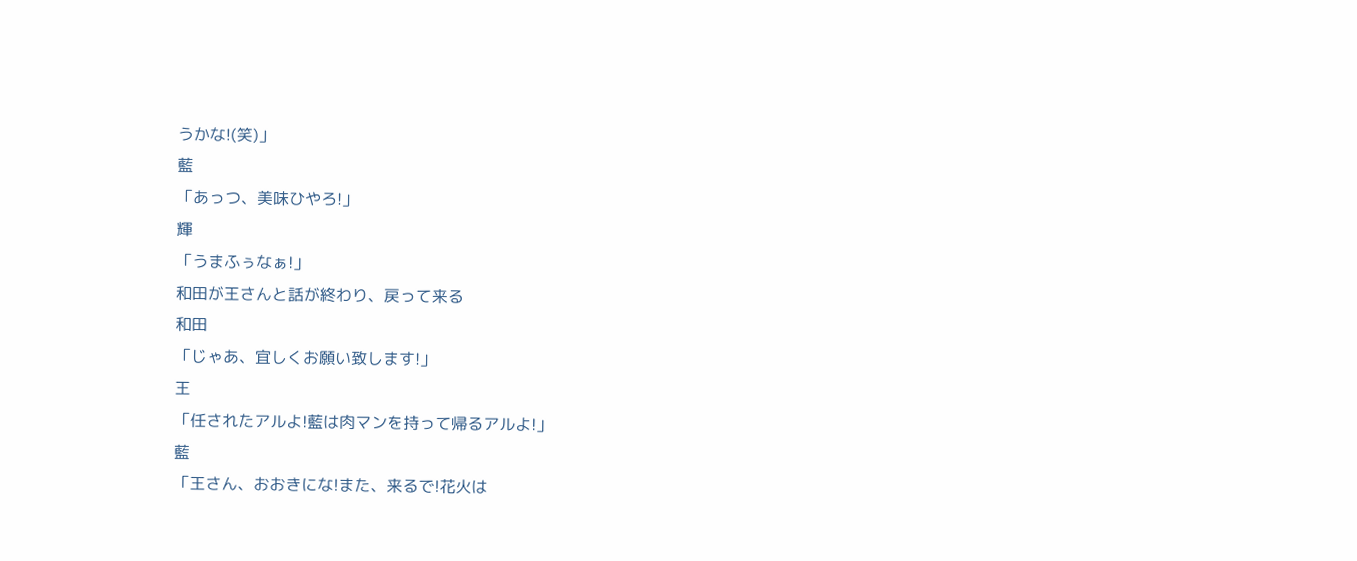うかな!(笑)」
藍
「あっつ、美味ひやろ!」
輝
「うまふぅなぁ!」
和田が王さんと話が終わり、戻って来る
和田
「じゃあ、宜しくお願い致します!」
王
「任されたアルよ!藍は肉マンを持って帰るアルよ!」
藍
「王さん、おおきにな!また、来るで!花火は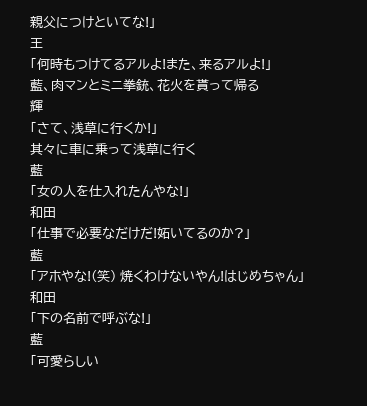親父につけといてな!」
王
「何時もつけてるアルよ!また、来るアルよ!」
藍、肉マンとミニ拳銃、花火を貰って帰る
輝
「さて、浅草に行くか!」
其々に車に乗って浅草に行く
藍
「女の人を仕入れたんやな!」
和田
「仕事で必要なだけだ!妬いてるのか?」
藍
「アホやな!(笑) 焼くわけないやん!はじめちゃん」
和田
「下の名前で呼ぶな!」
藍
「可愛らしい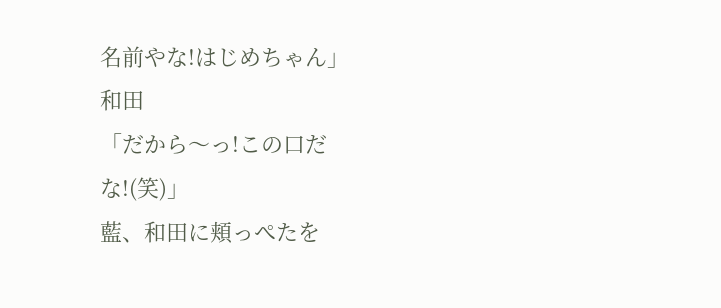名前やな!はじめちゃん」
和田
「だから〜っ!この口だな!(笑)」
藍、和田に頬っぺたを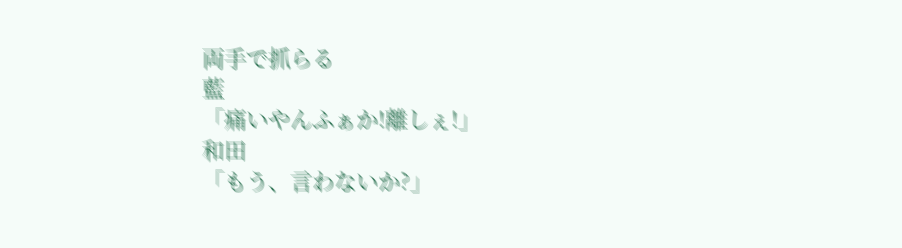両手で抓らる
藍
「痛いやんふぁか!離しぇ!」
和田
「もう、言わないか?」